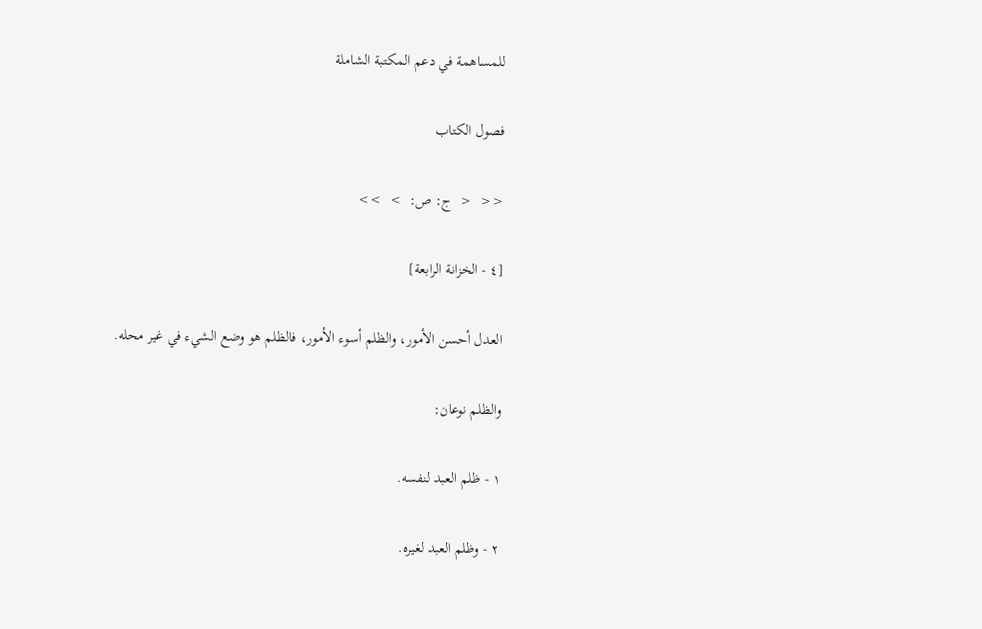للمساهمة في دعم المكتبة الشاملة

فصول الكتاب

<<  <  ج: ص:  >  >>

[٤ - الخزانة الرابعة]

العدل أحسن الأمور، والظلم أسوء الأمور، فالظلم هو وضع الشيء في غير محله.

والظلم نوعان:

١ - ظلم العبد لنفسه.

٢ - وظلم العبد لغيره.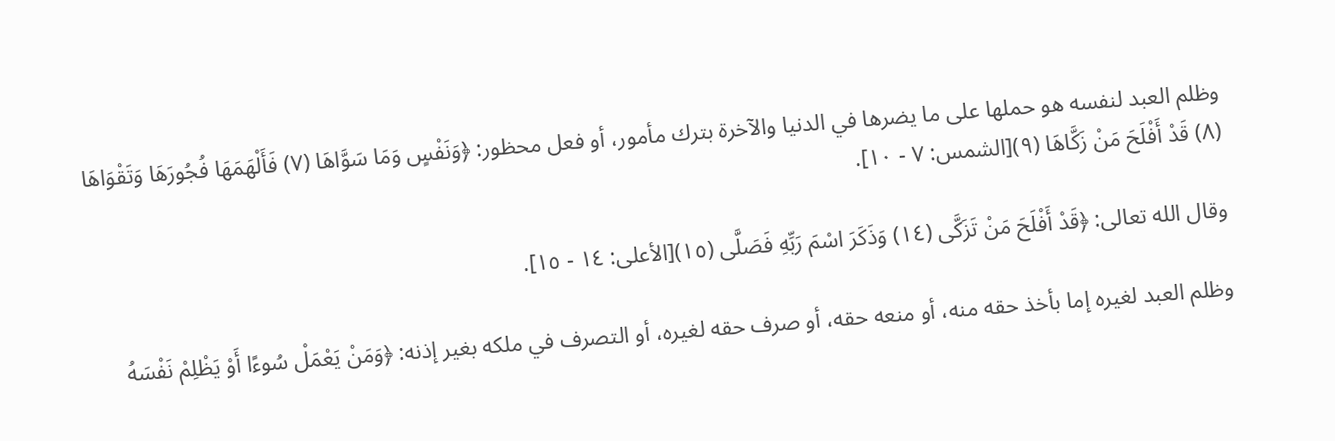وظلم العبد لنفسه هو حملها على ما يضرها في الدنيا والآخرة بترك مأمور، أو فعل محظور: ﴿وَنَفْسٍ وَمَا سَوَّاهَا (٧) فَأَلْهَمَهَا فُجُورَهَا وَتَقْوَاهَا (٨) قَدْ أَفْلَحَ مَنْ زَكَّاهَا (٩)[الشمس: ٧ - ١٠].

وقال الله تعالى: ﴿قَدْ أَفْلَحَ مَنْ تَزَكَّى (١٤) وَذَكَرَ اسْمَ رَبِّهِ فَصَلَّى (١٥)[الأعلى: ١٤ - ١٥].

وظلم العبد لغيره إما بأخذ حقه منه، أو منعه حقه، أو صرف حقه لغيره، أو التصرف في ملكه بغير إذنه: ﴿وَمَنْ يَعْمَلْ سُوءًا أَوْ يَظْلِمْ نَفْسَهُ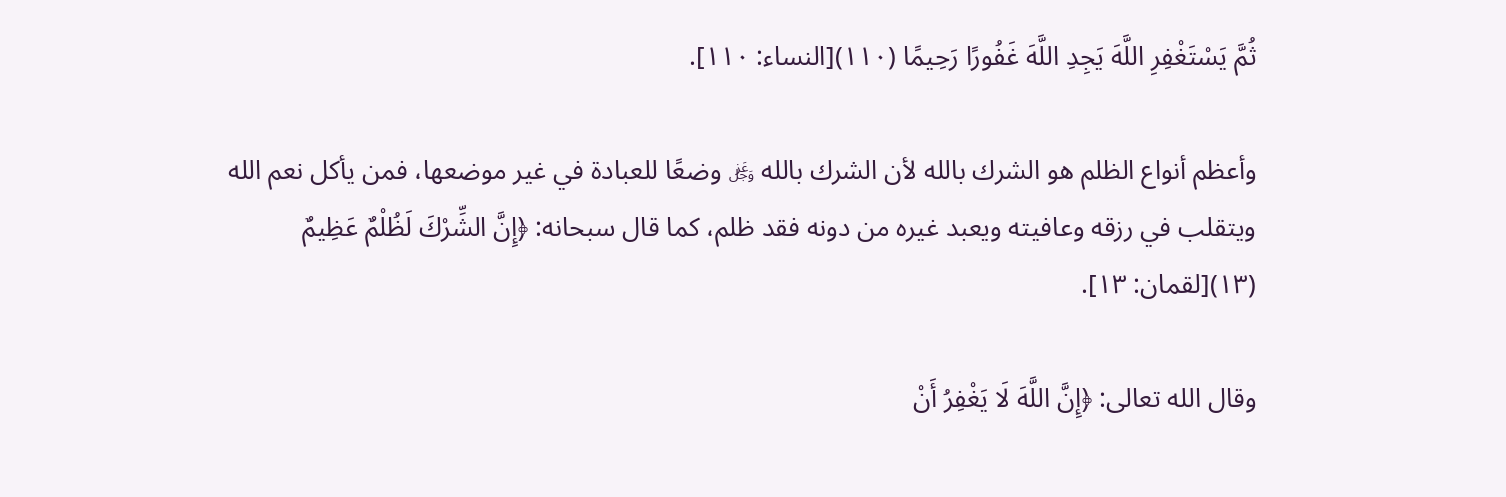ثُمَّ يَسْتَغْفِرِ اللَّهَ يَجِدِ اللَّهَ غَفُورًا رَحِيمًا (١١٠)[النساء: ١١٠].

وأعظم أنواع الظلم هو الشرك بالله لأن الشرك بالله ﷿ وضعًا للعبادة في غير موضعها، فمن يأكل نعم الله ويتقلب في رزقه وعافيته ويعبد غيره من دونه فقد ظلم، كما قال سبحانه: ﴿إِنَّ الشِّرْكَ لَظُلْمٌ عَظِيمٌ (١٣)[لقمان: ١٣].

وقال الله تعالى: ﴿إِنَّ اللَّهَ لَا يَغْفِرُ أَنْ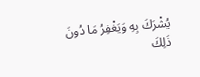يُشْرَكَ بِهِ وَيَغْفِرُ مَا دُونَ ذَلِكَ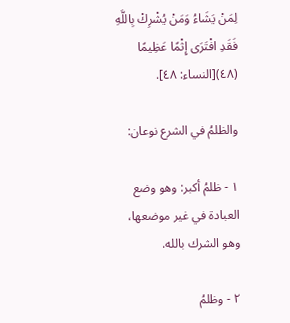لِمَنْ يَشَاءُ وَمَنْ يُشْرِكْ بِاللَّهِ فَقَدِ افْتَرَى إِثْمًا عَظِيمًا (٤٨)[النساء: ٤٨].

والظلمُ في الشرع نوعان:

١ - ظلمُ أكبر: وهو وضع العبادة في غير موضعها، وهو الشرك بالله.

٢ - وظلمُ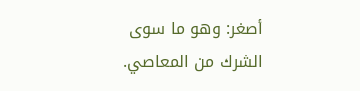أصغر: وهو ما سوى الشرك من المعاصي.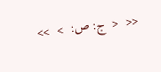<<  <  ج: ص:  >  >>